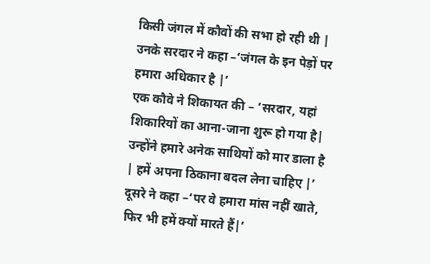किसी जंगल में कौवों की सभा हो रही थी | उनके सरदार ने कहा –‘जंगल के इन पेड़ों पर हमारा अधिकार है |’
एक कौवे ने शिकायत की – ‘सरदार, यहां शिकारियों का आना-जाना शुरू हो गया है| उन्होंने हमारे अनेक साथियों को मार डाला है | हमें अपना ठिकाना बदल लेना चाहिए |’
दूसरे ने कहा –‘पर वे हमारा मांस नहीं खाते, फिर भी हमें क्यों मारते हैं|’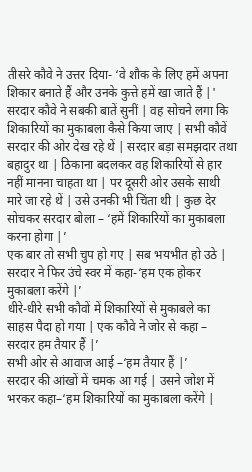तीसरे कौवे ने उत्तर दिया- ‘वे शौक के लिए हमें अपना शिकार बनाते हैं और उनके कुत्ते हमें खा जाते हैं |'
सरदार कौवे ने सबकी बातें सुनीं | वह सोचने लगा कि शिकारियों का मुकाबला कैसे किया जाए | सभी कौवें सरदार की ओर देख रहे थें | सरदार बड़ा समझदार तथा बहादुर था | ठिकाना बदलकर वह शिकारियों से हार नहीं मानना चाहता था | पर दूसरी ओर उसके साथी मारे जा रहे थें | उसे उनकी भी चिंता थी | कुछ देर सोचकर सरदार बोला – ‘हमें शिकारियों का मुकाबला करना होगा |’
एक बार तो सभी चुप हो गए | सब भयभीत हो उठे | सरदार ने फिर उंचे स्वर में कहा-‘हम एक होकर मुकाबला करेंगे |’
धीरे-धीरे सभी कौवों में शिकारियों से मुकाबले का साहस पैदा हो गया | एक कौवे ने जोर से कहा – सरदार हम तैयार हैं |’
सभी ओर से आवाज आई –‘हम तैयार हैं |’
सरदार की आंखों में चमक आ गई | उसने जोश में भरकर कहा–‘हम शिकारियों का मुकाबला करेंगे |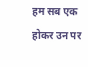हम सब एक होकर उन पर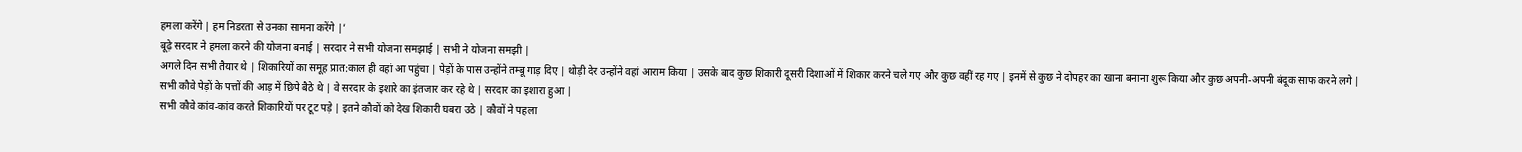हमला करेंगे | हम निडरता से उनका सामना करेंगे |’
बूढ़े सरदार ने हमला करने की योजना बनाई | सरदार ने सभी योजना समझाई | सभी ने योजना समझी |
अगले दिन सभी तैयार थे | शिकारियों का समूह प्रात:काल ही वहां आ पहुंचा | पेड़ों के पास उन्होंने तम्बू गाड़ दिए | थोड़ी देर उन्होंने वहां आराम किया | उसके बाद कुछ शिकारी दूसरी दिशाओं में शिकार करने चले गए और कुछ वहीं रह गए | इनमें से कुछ ने दोपहर का खाना बनाना शुरू किया और कुछ अपनी-अपनी बंदूक साफ करने लगे |
सभी कौवे पेड़ों के पत्तों की आड़ में छिपे बैठे थे | वे सरदार के इशारे का इंतजार कर रहे थे | सरदार का इशारा हुआ |
सभी कौवे कांव-कांव करते शिकारियों पर टूट पड़े | इतने कौवों को देख शिकारी घबरा उठे | कौवों ने पहला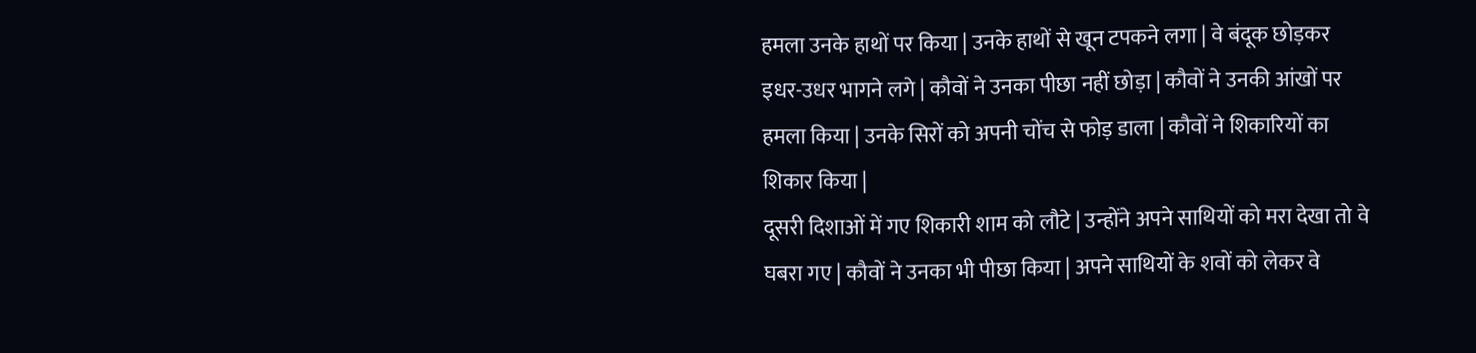हमला उनके हाथों पर किया | उनके हाथों से खून टपकने लगा | वे बंदूक छोड़कर इधर-उधर भागने लगे | कौवों ने उनका पीछा नहीं छोड़ा | कौवों ने उनकी आंखों पर हमला किया | उनके सिरों को अपनी चोंच से फोड़ डाला | कौवों ने शिकारियों का शिकार किया |
दूसरी दिशाओं में गए शिकारी शाम को लौटे | उन्होंने अपने साथियों को मरा देखा तो वे घबरा गए | कौवों ने उनका भी पीछा किया | अपने साथियों के शवों को लेकर वे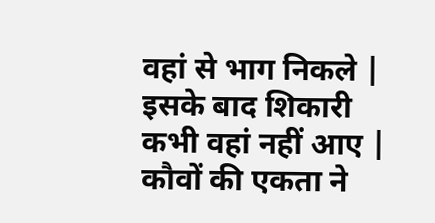वहां से भाग निकले | इसके बाद शिकारी कभी वहां नहीं आए |
कौवों की एकता ने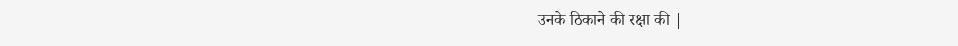उनके ठिकाने की रक्षा की |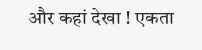और कहां देखा ! एकता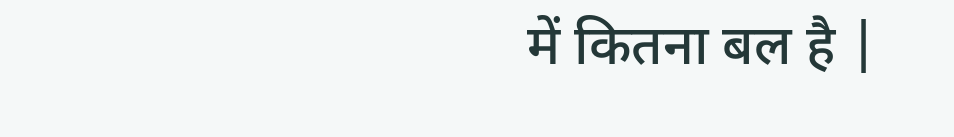में कितना बल है |